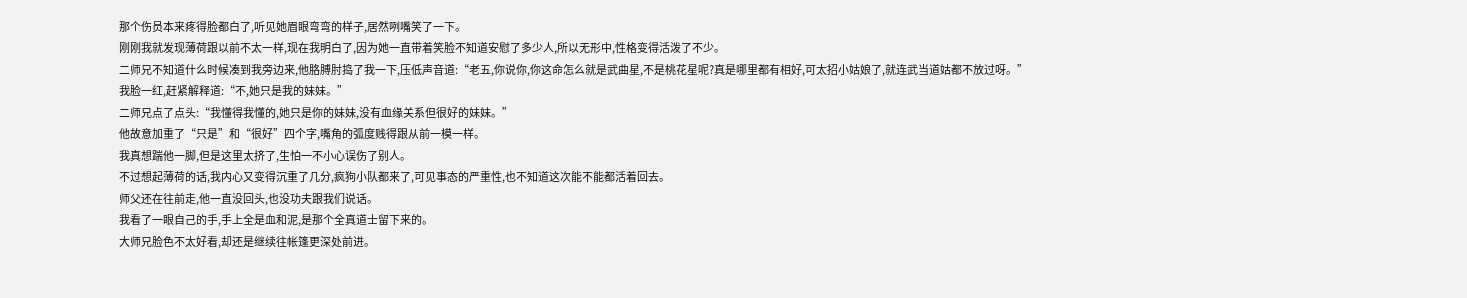那个伤员本来疼得脸都白了,听见她眉眼弯弯的样子,居然咧嘴笑了一下。
刚刚我就发现薄荷跟以前不太一样,现在我明白了,因为她一直带着笑脸不知道安慰了多少人,所以无形中,性格变得活泼了不少。
二师兄不知道什么时候凑到我旁边来,他胳膊肘捣了我一下,压低声音道:“老五,你说你,你这命怎么就是武曲星,不是桃花星呢?真是哪里都有相好,可太招小姑娘了,就连武当道姑都不放过呀。”
我脸一红,赶紧解释道:“不,她只是我的妹妹。”
二师兄点了点头:“我懂得我懂的,她只是你的妹妹,没有血缘关系但很好的妹妹。”
他故意加重了“只是”和“很好”四个字,嘴角的弧度贱得跟从前一模一样。
我真想踹他一脚,但是这里太挤了,生怕一不小心误伤了别人。
不过想起薄荷的话,我内心又变得沉重了几分,疯狗小队都来了,可见事态的严重性,也不知道这次能不能都活着回去。
师父还在往前走,他一直没回头,也没功夫跟我们说话。
我看了一眼自己的手,手上全是血和泥,是那个全真道士留下来的。
大师兄脸色不太好看,却还是继续往帐篷更深处前进。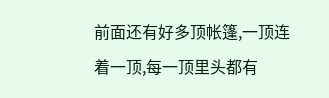前面还有好多顶帐篷,一顶连着一顶,每一顶里头都有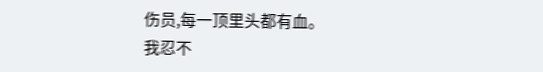伤员,每一顶里头都有血。
我忍不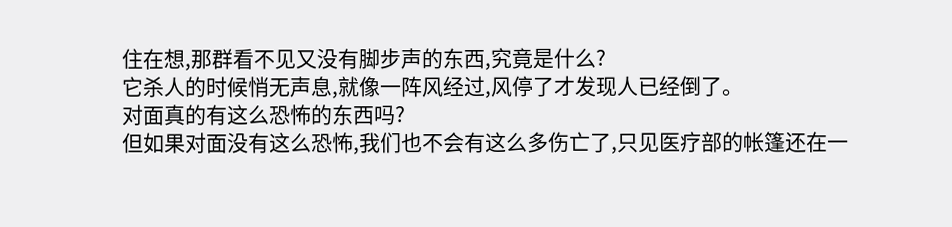住在想,那群看不见又没有脚步声的东西,究竟是什么?
它杀人的时候悄无声息,就像一阵风经过,风停了才发现人已经倒了。
对面真的有这么恐怖的东西吗?
但如果对面没有这么恐怖,我们也不会有这么多伤亡了,只见医疗部的帐篷还在一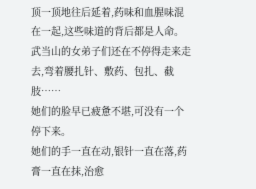顶一顶地往后延着,药味和血腥味混在一起,这些味道的背后都是人命。
武当山的女弟子们还在不停得走来走去,弯着腰扎针、敷药、包扎、截肢……
她们的脸早已疲惫不堪,可没有一个停下来。
她们的手一直在动,银针一直在落,药膏一直在抹,治愈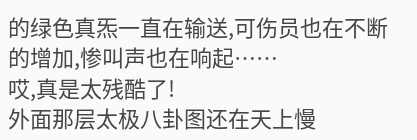的绿色真炁一直在输送,可伤员也在不断的增加,惨叫声也在响起……
哎,真是太残酷了!
外面那层太极八卦图还在天上慢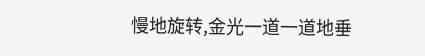慢地旋转,金光一道一道地垂